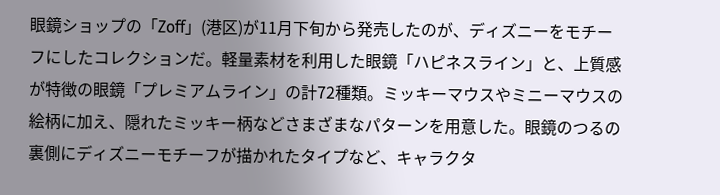眼鏡ショップの「Zoff」(港区)が11月下旬から発売したのが、ディズニーをモチーフにしたコレクションだ。軽量素材を利用した眼鏡「ハピネスライン」と、上質感が特徴の眼鏡「プレミアムライン」の計72種類。ミッキーマウスやミニーマウスの絵柄に加え、隠れたミッキー柄などさまざまなパターンを用意した。眼鏡のつるの裏側にディズニーモチーフが描かれたタイプなど、キャラクタ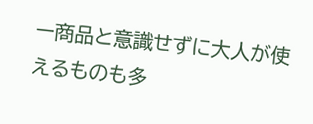ー商品と意識せずに大人が使えるものも多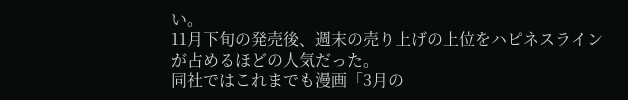い。
11月下旬の発売後、週末の売り上げの上位をハピネスラインが占めるほどの人気だった。
同社ではこれまでも漫画「3月の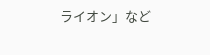ライオン」など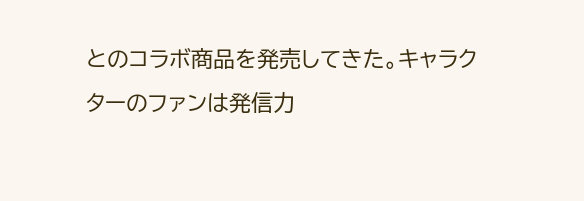とのコラボ商品を発売してきた。キャラクターのファンは発信力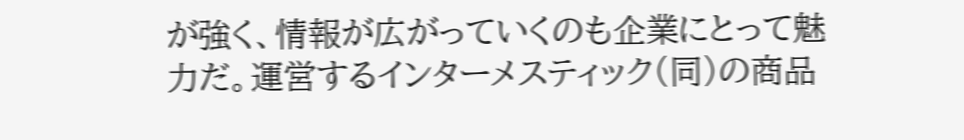が強く、情報が広がっていくのも企業にとって魅力だ。運営するインターメスティック(同)の商品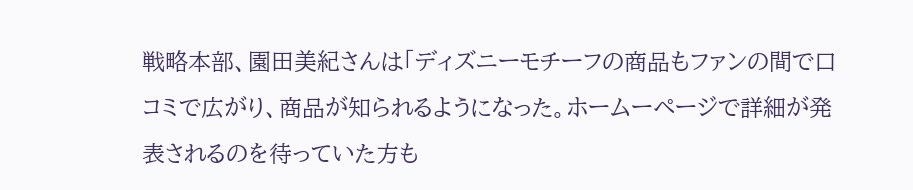戦略本部、園田美紀さんは「ディズニーモチーフの商品もファンの間で口コミで広がり、商品が知られるようになった。ホームーページで詳細が発表されるのを待っていた方も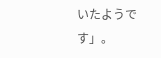いたようです」。